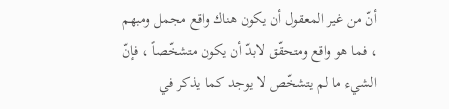أنّ من غير المعقول أن يكون هناك واقع مجمل ومبهم ، فما هو واقع ومتحقّق لابدّ أن يكون متشخّصاً ، فإنّ الشيء ما لم يتشخّص لا يوجد كما يذكر في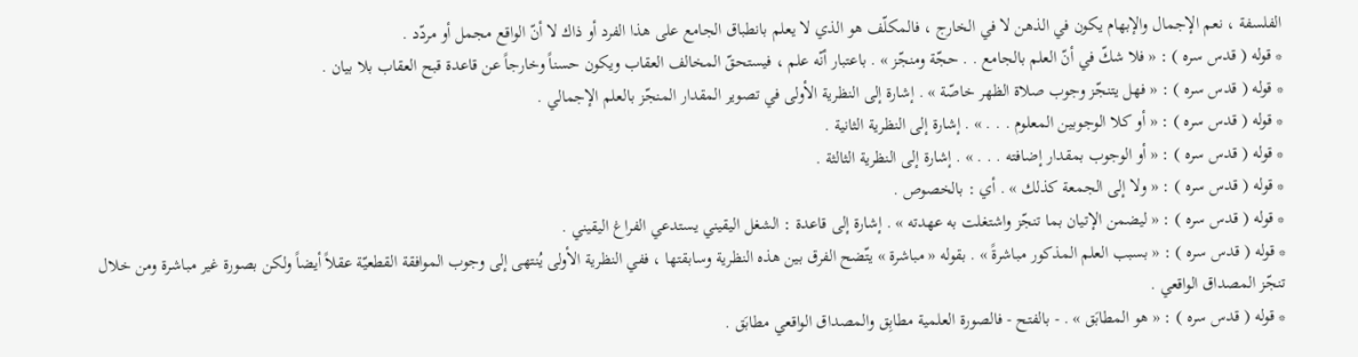الفلسفة ، نعم الإجمال والإبهام يكون في الذهن لا في الخارج ، فالمكلّف هو الذي لا يعلم بانطباق الجامع على هذا الفرد أو ذاك لا أنّ الواقع مجمل أو مردّد .
* قوله ( قدس سره ) : « فلا شكّ في أنّ العلم بالجامع . . حجّة ومنجّز » . باعتبار أنّه علم ، فيستحقّ المخالف العقاب ويكون حسناً وخارجاً عن قاعدة قبح العقاب بلا بيان .
* قوله ( قدس سره ) : « فهل يتنجّز وجوب صلاة الظهر خاصّة » . إشارة إلى النظرية الأولى في تصوير المقدار المنجّز بالعلم الإجمالي .
* قوله ( قدس سره ) : « أو كلا الوجوبين المعلوم . . . » . إشارة إلى النظرية الثانية .
* قوله ( قدس سره ) : « أو الوجوب بمقدار إضافته . . . » . إشارة إلى النظرية الثالثة .
* قوله ( قدس سره ) : « ولا إلى الجمعة كذلك » . أي : بالخصوص .
* قوله ( قدس سره ) : « ليضمن الإتيان بما تنجّز واشتغلت به عهدته » . إشارة إلى قاعدة : الشغل اليقيني يستدعي الفراغ اليقيني .
* قوله ( قدس سره ) : « بسبب العلم المذكور مباشرةً » . بقوله « مباشرة » يتّضح الفرق بين هذه النظرية وسابقتها ، ففي النظرية الأولى يُنتهى إلى وجوب الموافقة القطعيّة عقلاً أيضاً ولكن بصورة غير مباشرة ومن خلال تنجّز المصداق الواقعي .
* قوله ( قدس سره ) : « هو المطابَق » . - بالفتح - فالصورة العلمية مطابِق والمصداق الواقعي مطابَق .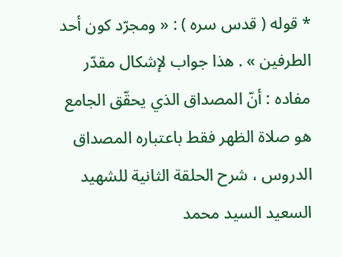* قوله ( قدس سره ) : « ومجرّد كون أحد الطرفين » . هذا جواب لإشكال مقدّر مفاده : أنّ المصداق الذي يحقّق الجامع هو صلاة الظهر فقط باعتباره المصداق
الدروس ، شرح الحلقة الثانية للشهيد السعيد السيد محمد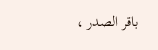باقر الصدر ،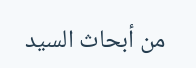من أبحاث السيد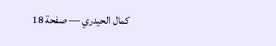كمال الحيدري — صفحة 18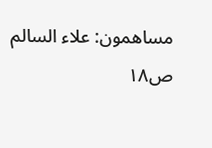مساهمون: علاء السالم
ص١٨